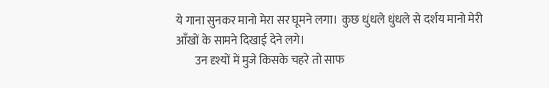ये गाना सुनकर मानो मेरा सर घूमने लगा।  कुछ धुंधले धुंधले से दर्शय मानो मेरी आँखों के सामने दिखाई देने लगे।
        उन दृश्यों में मुजे किसके चहरे तो साफ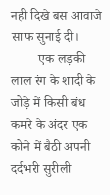नही दिखे बस आवाजे साफ सुनाई दी।
        एक लड़की लाल रंग के शादी के जोड़े में किसी बंध कमरे के अंदर एक कोने में बैठी अपनी दर्दभरी सुरीली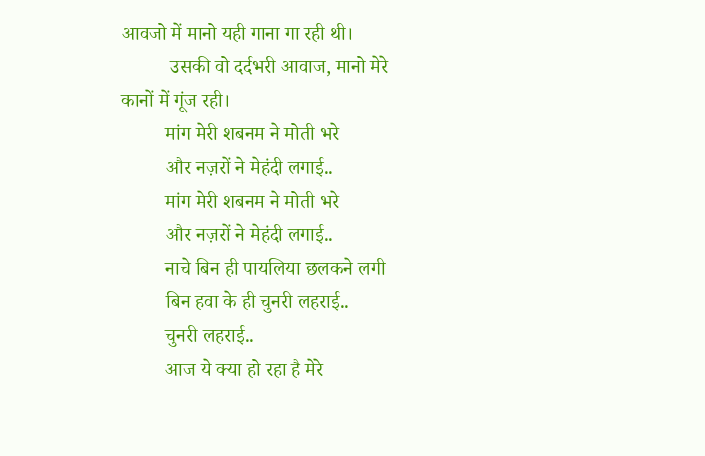आवजो में मानो यही गाना गा रही थी।
          उसकी वो दर्दभरी आवाज, मानो मेरे कानों में गूंज रही।
         मांग मेरी शबनम ने मोती भरे
         और नज़रों ने मेहंदी लगाई..
         मांग मेरी शबनम ने मोती भरे
         और नज़रों ने मेहंदी लगाई..
         नाचे बिन ही पायलिया छलकने लगी
         बिन हवा के ही चुनरी लहराई..
         चुनरी लहराई..
         आज ये क्या हो रहा है मेरे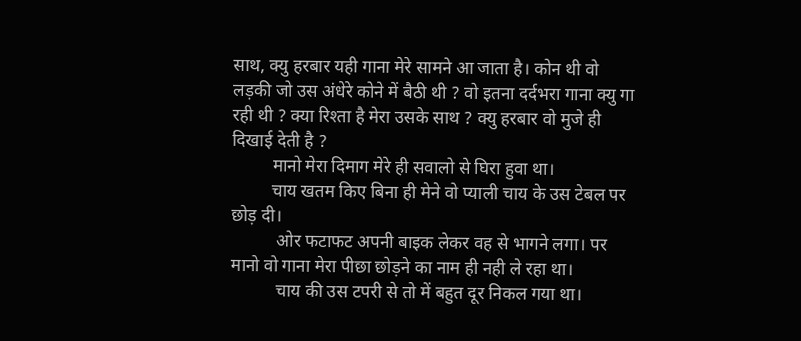साथ, क्यु हरबार यही गाना मेरे सामने आ जाता है। कोन थी वो लड़की जो उस अंधेरे कोने में बैठी थी ? वो इतना दर्दभरा गाना क्यु गा रही थी ? क्या रिश्ता है मेरा उसके साथ ? क्यु हरबार वो मुजे ही दिखाई देती है ?
         मानो मेरा दिमाग मेरे ही सवालो से घिरा हुवा था।
         चाय खतम किए बिना ही मेने वो प्याली चाय के उस टेबल पर छोड़ दी।
          ओर फटाफट अपनी बाइक लेकर वह से भागने लगा। पर मानो वो गाना मेरा पीछा छोड़ने का नाम ही नही ले रहा था।
          चाय की उस टपरी से तो में बहुत दूर निकल गया था।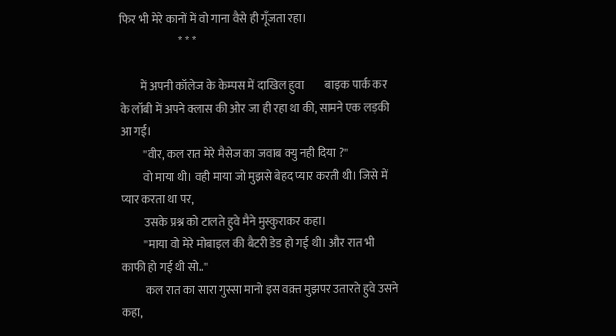फिर भी मेरे कानों में वो गाना वैसे ही गूँजता रहा।
                          * * *

         में अपनी कॉलेज के केम्पस में दाखिल हुवा         बाइक पार्क कर के लॉबी में अपने क्लास की ओर जा ही रहा था की, सामने एक लड़की आ गई।
          ''वीर, कल रात मेरे मैसेज का जवाब क्यु नही दिया ?''
          वो माया थी। वही माया जो मुझसे बेहद प्यार करती थी। जिसे में प्यार करता था पर,
          उसके प्रश्न को टालते हुवे मैने मुस्कुराकर कहा।
          ''माया वो मेरे मोबाइल की बैटरी डेड हो गई थी। और रात भी काफी हो गई थी सो..''
           कल रात का सारा गुस्सा मानो इस वक़्त मुझपर उतारते हुवे उसने कहा,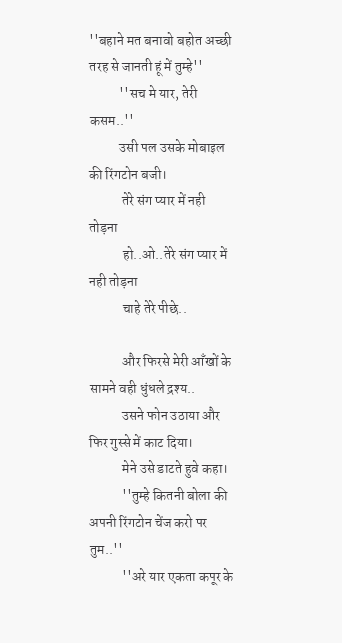''बहाने मत बनावो बहोत अच्छी तरह से जानती हूं में तुम्हे''
           ''सच मे यार, तेरी कसम..''
           उसी पल उसके मोबाइल की रिंगटोन बजी।
            तेरे संग प्यार में नही तोड़ना
            हो..ओ..तेरे संग प्यार में नही तोड़ना
            चाहे तेरे पीछे..

            और फिरसे मेरी आँखों के सामने वही धुंधले द्रश्य..
            उसने फोन उठाया और फिर गुस्से में काट दिया।
            मेने उसे डाटते हुवे कहा।
            ''तुम्हे कितनी बोला की अपनी रिंगटोन चेंज करो पर तुम..''
            ''अरे यार एकता कपूर के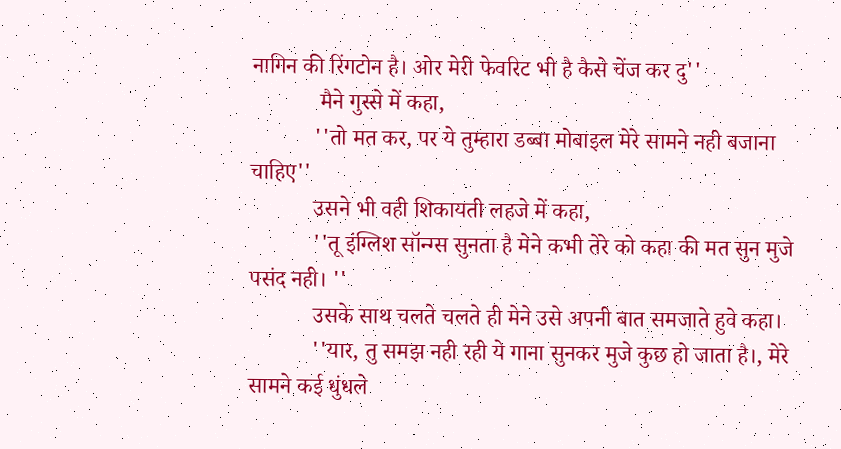नागिन की रिंगटोन है। ओर मेरी फेवरिट भी है कैसे चेंज कर दु''
            मैने गुस्से में कहा,
           ''तो मत कर, पर ये तुम्हारा डब्बा मोबाइल मेरे सामने नही बजाना चाहिए''
           उसने भी वही शिकायती लहजे में कहा,
           ''तू इंग्लिश सॉन्ग्स सुनता है मेने कभी तेरे को कहा की मत सुन मुजे पसंद नही। ''
           उसके साथ चलते चलते ही मेने उसे अपनी बात समजाते हुवे कहा।
           ''यार, तु समझ नही रही ये गाना सुनकर मुजे कुछ हो जाता है।, मेरे सामने कई धुंधले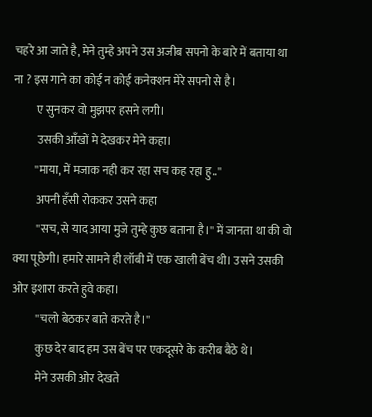चहरे आ जाते है, मेने तुम्हे अपने उस अजीब सपनो के बारे में बताया था ना ? इस गाने का कोई न कोई कनेक्शन मेरे सपनो से है।
          ए सुनकर वो मुझपर हसने लगी।
          उसकी आँखों मे देखकर मेने कहा।
         ''माया, में मजाक नही कर रहा सच कह रहा हु..''
          अपनी हँसी रोककर उसने कहा
          ''सच, से याद आया मुजे तुम्हे कुछ बताना है।'' में जानता था की वो क्या पूछेगी। हमारे सामने ही लॉबी में एक खाली बेंच थी। उसने उसकी ओर इशारा करते हुवे कहा।
          ''चलो बेठकर बाते करते है।''
          कुछ देर बाद हम उस बेंच पर एकदूसरे के करीब बैठे थे।
          मेने उसकी ओर देखते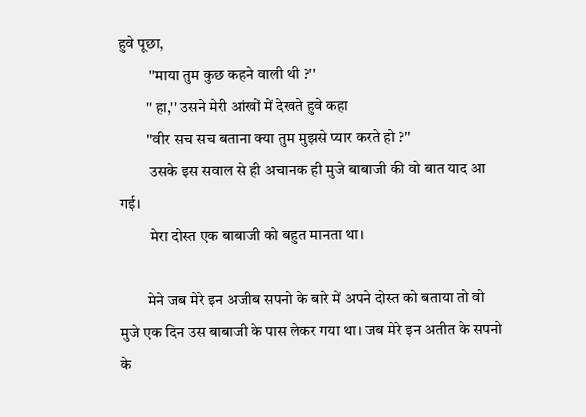हुवे पूछा,
          ''माया तुम कुछ कहने वाली थी ?''
         '' हा,'' उसने मेरी आंखों में देखते हुवे कहा
         ''वीर सच सच बताना क्या तुम मुझसे प्यार करते हो ?''
          उसके इस सवाल से ही अचानक ही मुजे बाबाजी की वो बात याद आ गई।
          मेरा दोस्त एक बाबाजी को बहुत मानता था।

         मेने जब मेरे इन अजीब सपनो के बारे में अपने दोस्त को बताया तो वो मुजे एक दिन उस बाबाजी के पास लेकर गया था। जब मेरे इन अतीत के सपनो के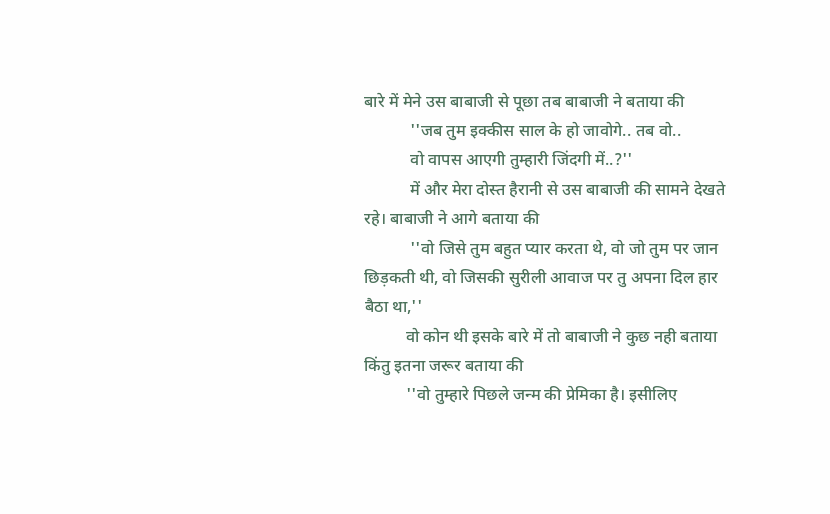बारे में मेने उस बाबाजी से पूछा तब बाबाजी ने बताया की
           ''जब तुम इक्कीस साल के हो जावोगे.. तब वो..
           वो वापस आएगी तुम्हारी जिंदगी में..?''
           में और मेरा दोस्त हैरानी से उस बाबाजी की सामने देखते रहे। बाबाजी ने आगे बताया की
           ''वो जिसे तुम बहुत प्यार करता थे, वो जो तुम पर जान छिड़कती थी, वो जिसकी सुरीली आवाज पर तु अपना दिल हार बैठा था,''
          वो कोन थी इसके बारे में तो बाबाजी ने कुछ नही बताया किंतु इतना जरूर बताया की
          ''वो तुम्हारे पिछले जन्म की प्रेमिका है। इसीलिए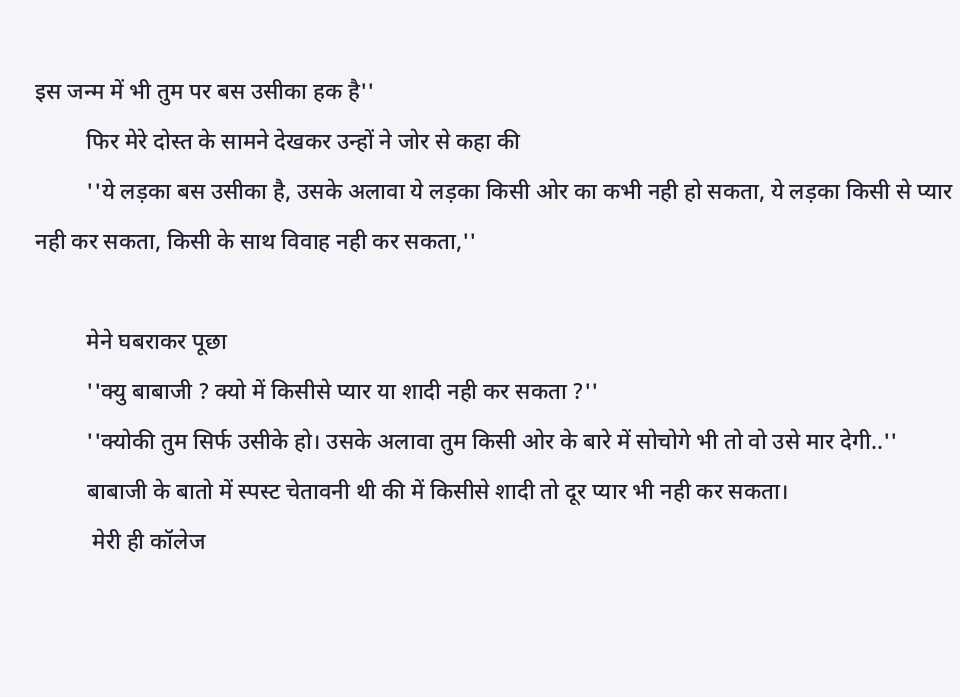इस जन्म में भी तुम पर बस उसीका हक है''
         फिर मेरे दोस्त के सामने देखकर उन्हों ने जोर से कहा की
         ''ये लड़का बस उसीका है, उसके अलावा ये लड़का किसी ओर का कभी नही हो सकता, ये लड़का किसी से प्यार नही कर सकता, किसी के साथ विवाह नही कर सकता,''

         मेने घबराकर पूछा
         ''क्यु बाबाजी ? क्यो में किसीसे प्यार या शादी नही कर सकता ?''
         ''क्योकी तुम सिर्फ उसीके हो। उसके अलावा तुम किसी ओर के बारे में सोचोगे भी तो वो उसे मार देगी..''
         बाबाजी के बातो में स्पस्ट चेतावनी थी की में किसीसे शादी तो दूर प्यार भी नही कर सकता।
          मेरी ही कॉलेज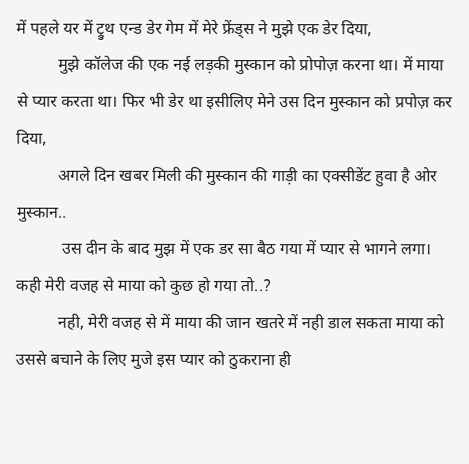में पहले यर में ट्रुथ एन्ड डेर गेम में मेरे फ्रेंड्स ने मुझे एक डेर दिया,
          मुझे कॉलेज की एक नई लड़की मुस्कान को प्रोपोज़ करना था। में माया से प्यार करता था। फिर भी डेर था इसीलिए मेने उस दिन मुस्कान को प्रपोज़ कर दिया,
          अगले दिन खबर मिली की मुस्कान की गाड़ी का एक्सीडेंट हुवा है ओर मुस्कान..
           उस दीन के बाद मुझ में एक डर सा बैठ गया में प्यार से भागने लगा। कही मेरी वजह से माया को कुछ हो गया तो..?
          नही, मेरी वजह से में माया की जान खतरे में नही डाल सकता माया को उससे बचाने के लिए मुजे इस प्यार को ठुकराना ही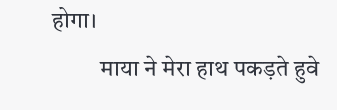होगा।
          माया ने मेरा हाथ पकड़ते हुवे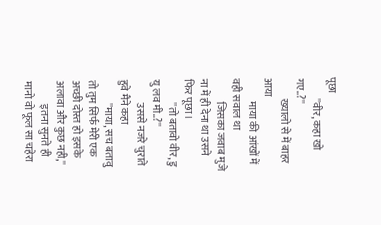पूछा
          ''वीर, कहा खो गए..?''
          ख्यालो से में बाहर आया
           माया की आंखों में वही सवाल था
           जिसका जवाब मुजे ना में ही देना था उसने फिर पूछा।
           ''तो बतावो वीर, डु यु लव मी..?''
           उससे नजरे चुराते हुवे मैने कहा
           ''माया, सच बतावु तो तुम सिर्फ मेरी एक अच्छी दोस्त हो इसके अलावा और कुछ नही,''
           इतना सुनते ही मानो वो फूल सा चहेरा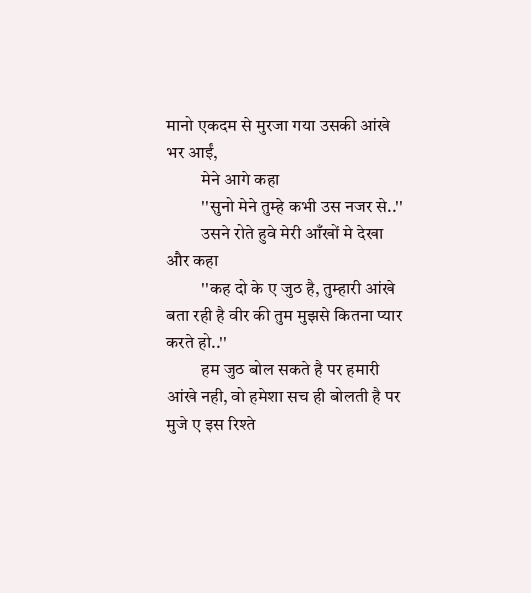मानो एकदम से मुरजा गया उसकी आंखे भर आईं,
          मेने आगे कहा
          ''सुनो मेने तुम्हे कभी उस नजर से..''
          उसने रोते हुवे मेरी आँखों मे देखा और कहा
          ''कह दो के ए जुठ है, तुम्हारी आंखे बता रही है वीर की तुम मुझसे कितना प्यार करते हो..''
          हम जुठ बोल सकते है पर हमारी आंखे नही, वो हमेशा सच ही बोलती है पर मुजे ए इस रिश्ते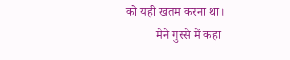को यही खतम करना था।
          मेने गुस्से में कहा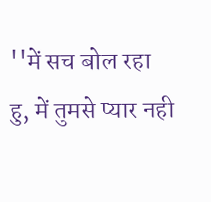''में सच बोल रहा हु, में तुमसे प्यार नही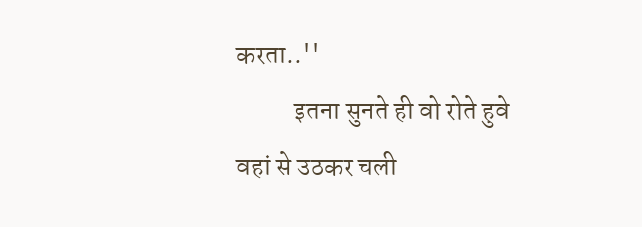करता..''
           इतना सुनते ही वो रोते हुवे वहां से उठकर चली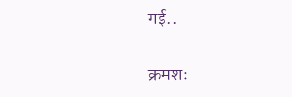गई..

क्रमशः